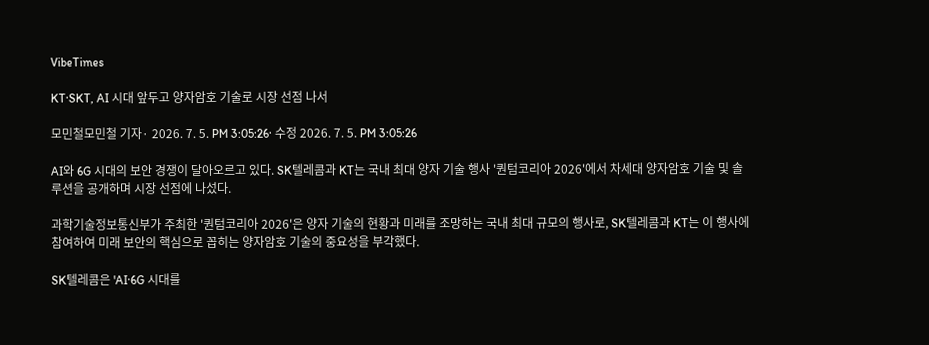VibeTimes

KT·SKT, AI 시대 앞두고 양자암호 기술로 시장 선점 나서

모민철모민철 기자· 2026. 7. 5. PM 3:05:26· 수정 2026. 7. 5. PM 3:05:26

AI와 6G 시대의 보안 경쟁이 달아오르고 있다. SK텔레콤과 KT는 국내 최대 양자 기술 행사 '퀀텀코리아 2026'에서 차세대 양자암호 기술 및 솔루션을 공개하며 시장 선점에 나섰다.

과학기술정보통신부가 주최한 '퀀텀코리아 2026'은 양자 기술의 현황과 미래를 조망하는 국내 최대 규모의 행사로, SK텔레콤과 KT는 이 행사에 참여하여 미래 보안의 핵심으로 꼽히는 양자암호 기술의 중요성을 부각했다.

SK텔레콤은 'AI·6G 시대를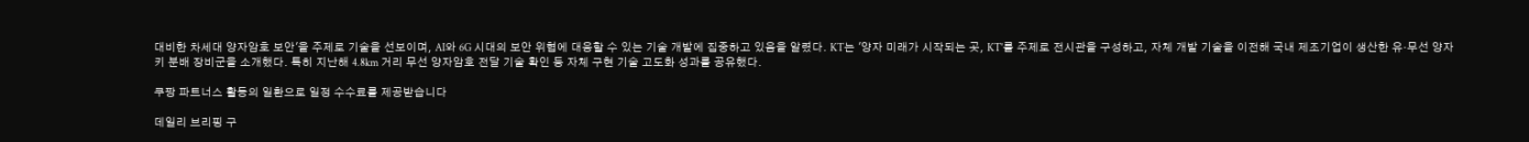대비한 차세대 양자암호 보안'을 주제로 기술을 선보이며, AI와 6G 시대의 보안 위협에 대응할 수 있는 기술 개발에 집중하고 있음을 알렸다. KT는 '양자 미래가 시작되는 곳, KT'를 주제로 전시관을 구성하고, 자체 개발 기술을 이전해 국내 제조기업이 생산한 유·무선 양자 키 분배 장비군을 소개했다. 특히 지난해 4.8km 거리 무선 양자암호 전달 기술 확인 등 자체 구현 기술 고도화 성과를 공유했다.

쿠팡 파트너스 활동의 일환으로 일정 수수료를 제공받습니다

데일리 브리핑 구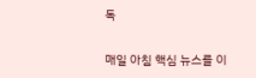독

매일 아침 핵심 뉴스를 이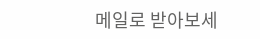메일로 받아보세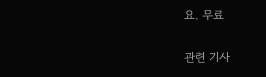요. 무료

관련 기사